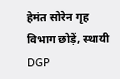हेमंत सोरेन गृह विभाग छोड़ें, स्थायी DGP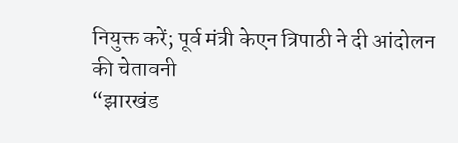नियुक्त करें; पूर्व मंत्री केएन त्रिपाठी ने दी आंदोलन की चेतावनी
“झारखंड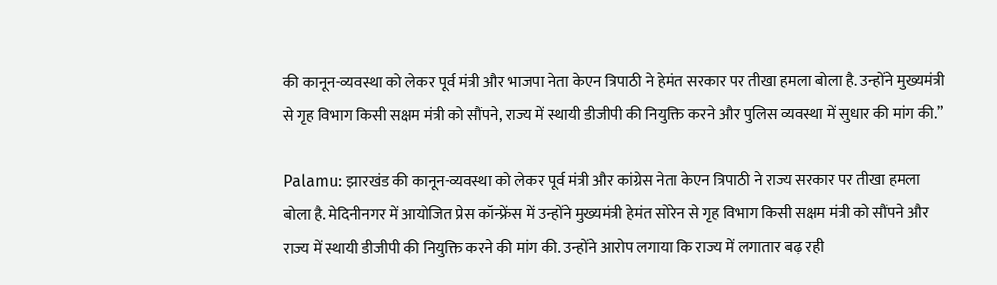की कानून-व्यवस्था को लेकर पूर्व मंत्री और भाजपा नेता केएन त्रिपाठी ने हेमंत सरकार पर तीखा हमला बोला है. उन्होंने मुख्यमंत्री से गृह विभाग किसी सक्षम मंत्री को सौंपने, राज्य में स्थायी डीजीपी की नियुक्ति करने और पुलिस व्यवस्था में सुधार की मांग की.”

Palamu: झारखंड की कानून-व्यवस्था को लेकर पूर्व मंत्री और कांग्रेस नेता केएन त्रिपाठी ने राज्य सरकार पर तीखा हमला बोला है. मेदिनीनगर में आयोजित प्रेस कॉन्फ्रेंस में उन्होंने मुख्यमंत्री हेमंत सोरेन से गृह विभाग किसी सक्षम मंत्री को सौंपने और राज्य में स्थायी डीजीपी की नियुक्ति करने की मांग की. उन्होंने आरोप लगाया कि राज्य में लगातार बढ़ रही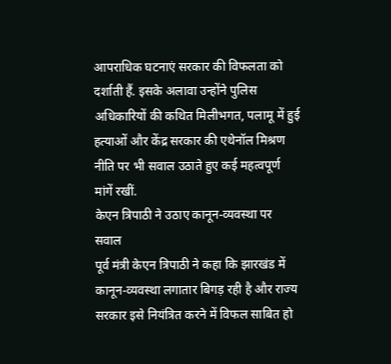आपराधिक घटनाएं सरकार की विफलता को दर्शाती हैं. इसके अलावा उन्होंने पुलिस अधिकारियों की कथित मिलीभगत, पलामू में हुई हत्याओं और केंद्र सरकार की एथेनॉल मिश्रण नीति पर भी सवाल उठाते हुए कई महत्वपूर्ण मांगें रखीं.
केएन त्रिपाठी ने उठाए कानून-व्यवस्था पर सवाल
पूर्व मंत्री केएन त्रिपाठी ने कहा कि झारखंड में कानून-व्यवस्था लगातार बिगड़ रही है और राज्य सरकार इसे नियंत्रित करने में विफल साबित हो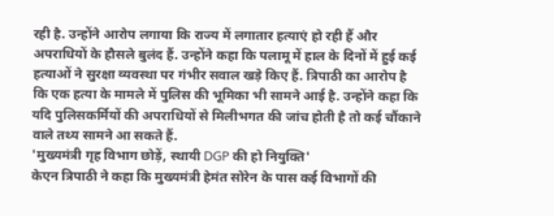रही है. उन्होंने आरोप लगाया कि राज्य में लगातार हत्याएं हो रही हैं और अपराधियों के हौसले बुलंद हैं. उन्होंने कहा कि पलामू में हाल के दिनों में हुई कई हत्याओं ने सुरक्षा व्यवस्था पर गंभीर सवाल खड़े किए हैं. त्रिपाठी का आरोप है कि एक हत्या के मामले में पुलिस की भूमिका भी सामने आई है. उन्होंने कहा कि यदि पुलिसकर्मियों की अपराधियों से मिलीभगत की जांच होती है तो कई चौंकाने वाले तथ्य सामने आ सकते हैं.
'मुख्यमंत्री गृह विभाग छोड़ें, स्थायी DGP की हो नियुक्ति'
केएन त्रिपाठी ने कहा कि मुख्यमंत्री हेमंत सोरेन के पास कई विभागों की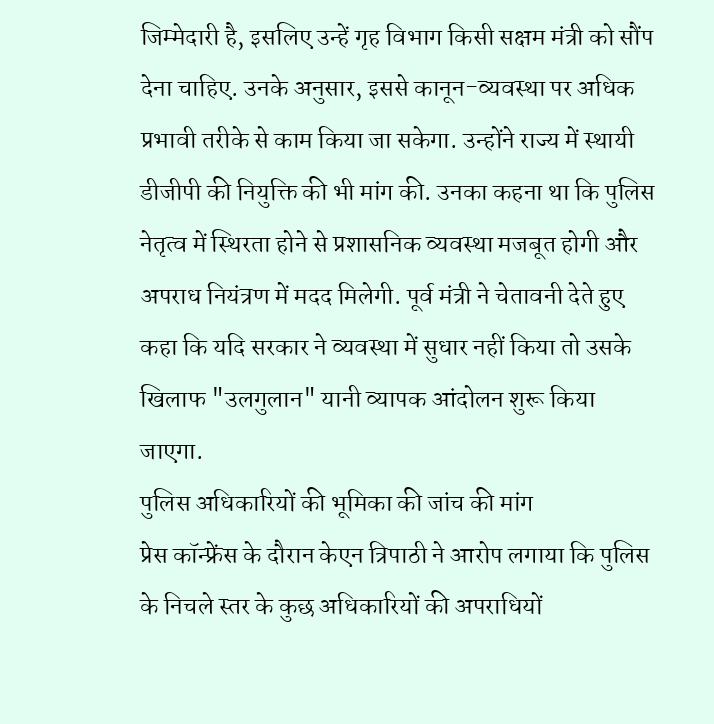जिम्मेदारी है, इसलिए उन्हें गृह विभाग किसी सक्षम मंत्री को सौंप देना चाहिए. उनके अनुसार, इससे कानून-व्यवस्था पर अधिक प्रभावी तरीके से काम किया जा सकेगा. उन्होंने राज्य में स्थायी डीजीपी की नियुक्ति की भी मांग की. उनका कहना था कि पुलिस नेतृत्व में स्थिरता होने से प्रशासनिक व्यवस्था मजबूत होगी और अपराध नियंत्रण में मदद मिलेगी. पूर्व मंत्री ने चेतावनी देते हुए कहा कि यदि सरकार ने व्यवस्था में सुधार नहीं किया तो उसके खिलाफ "उलगुलान" यानी व्यापक आंदोलन शुरू किया जाएगा.
पुलिस अधिकारियों की भूमिका की जांच की मांग
प्रेस कॉन्फ्रेंस के दौरान केएन त्रिपाठी ने आरोप लगाया कि पुलिस के निचले स्तर के कुछ अधिकारियों की अपराधियों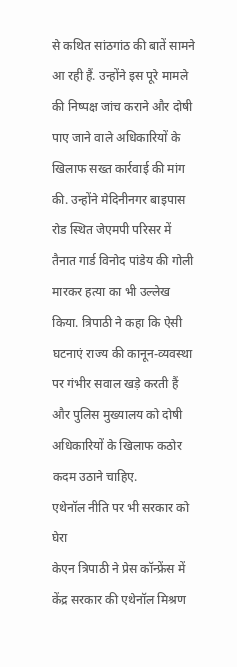से कथित सांठगांठ की बातें सामने आ रही हैं. उन्होंने इस पूरे मामले की निष्पक्ष जांच कराने और दोषी पाए जाने वाले अधिकारियों के खिलाफ सख्त कार्रवाई की मांग की. उन्होंने मेदिनीनगर बाइपास रोड स्थित जेएमपी परिसर में तैनात गार्ड विनोद पांडेय की गोली मारकर हत्या का भी उल्लेख किया. त्रिपाठी ने कहा कि ऐसी घटनाएं राज्य की कानून-व्यवस्था पर गंभीर सवाल खड़े करती हैं और पुलिस मुख्यालय को दोषी अधिकारियों के खिलाफ कठोर कदम उठाने चाहिए.
एथेनॉल नीति पर भी सरकार को घेरा
केएन त्रिपाठी ने प्रेस कॉन्फ्रेंस में केंद्र सरकार की एथेनॉल मिश्रण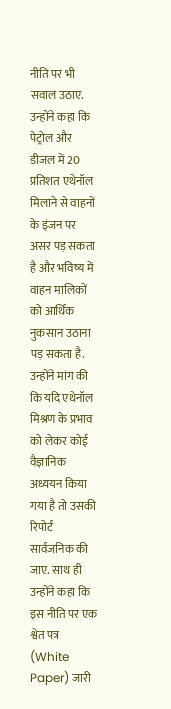नीति पर भी सवाल उठाए. उन्होंने कहा कि पेट्रोल और डीजल में 20 प्रतिशत एथेनॉल मिलाने से वाहनों के इंजन पर असर पड़ सकता है और भविष्य में वाहन मालिकों को आर्थिक नुकसान उठाना पड़ सकता है. उन्होंने मांग की कि यदि एथेनॉल मिश्रण के प्रभाव को लेकर कोई वैज्ञानिक अध्ययन किया गया है तो उसकी रिपोर्ट सार्वजनिक की जाए. साथ ही उन्होंने कहा कि इस नीति पर एक श्वेत पत्र (White Paper) जारी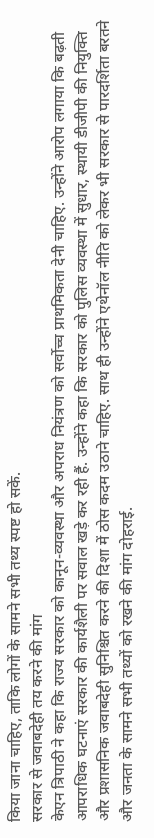किया जाना चाहिए, ताकि लोगों के सामने सभी तथ्य स्पष्ट हो सकें.
सरकार से जवाबदेही तय करने की मांग
केएन त्रिपाठी ने कहा कि राज्य सरकार को कानून-व्यवस्था और अपराध नियंत्रण को सर्वोच्च प्राथमिकता देनी चाहिए. उन्होंने आरोप लगाया कि बढ़ती आपराधिक घटनाएं सरकार की कार्यशैली पर सवाल खड़े कर रही हैं. उन्होंने कहा कि सरकार को पुलिस व्यवस्था में सुधार, स्थायी डीजीपी की नियुक्ति और प्रशासनिक जवाबदेही सुनिश्चित करने की दिशा में ठोस कदम उठाने चाहिए. साथ ही उन्होंने एथेनॉल नीति को लेकर भी सरकार से पारदर्शिता बरतने और जनता के सामने सभी तथ्यों को रखने की मांग दोहराई.